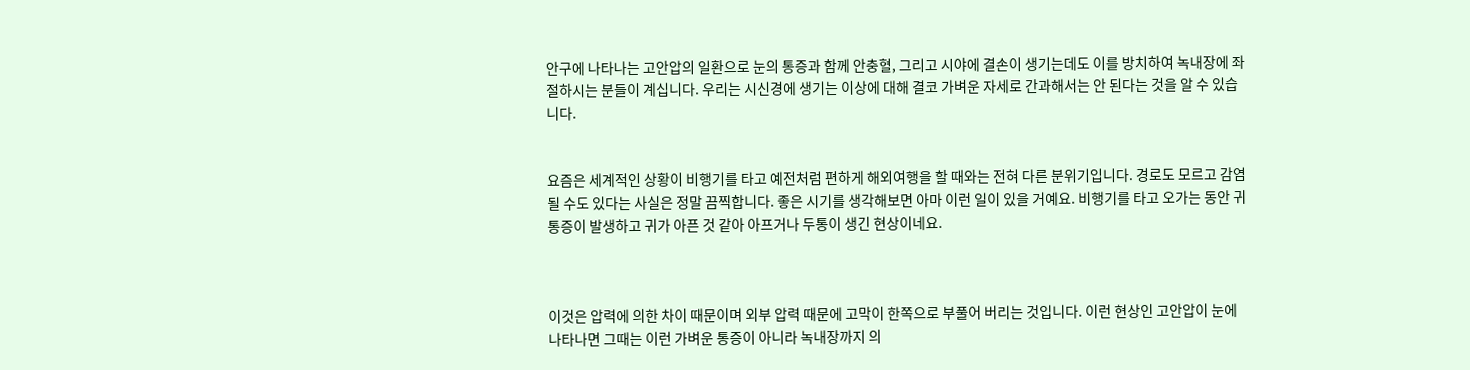안구에 나타나는 고안압의 일환으로 눈의 통증과 함께 안충혈, 그리고 시야에 결손이 생기는데도 이를 방치하여 녹내장에 좌절하시는 분들이 계십니다. 우리는 시신경에 생기는 이상에 대해 결코 가벼운 자세로 간과해서는 안 된다는 것을 알 수 있습니다.


요즘은 세계적인 상황이 비행기를 타고 예전처럼 편하게 해외여행을 할 때와는 전혀 다른 분위기입니다. 경로도 모르고 감염될 수도 있다는 사실은 정말 끔찍합니다. 좋은 시기를 생각해보면 아마 이런 일이 있을 거예요. 비행기를 타고 오가는 동안 귀 통증이 발생하고 귀가 아픈 것 같아 아프거나 두통이 생긴 현상이네요.



이것은 압력에 의한 차이 때문이며 외부 압력 때문에 고막이 한쪽으로 부풀어 버리는 것입니다. 이런 현상인 고안압이 눈에 나타나면 그때는 이런 가벼운 통증이 아니라 녹내장까지 의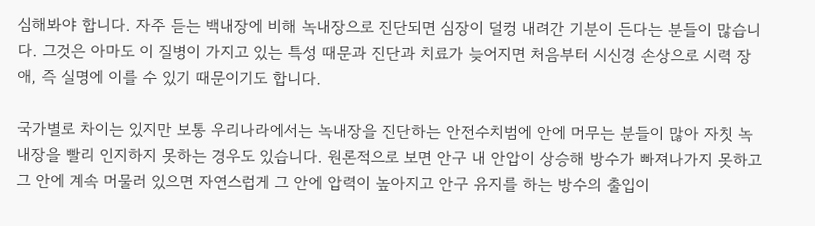심해봐야 합니다. 자주 듣는 백내장에 비해 녹내장으로 진단되면 심장이 덜컹 내려간 기분이 든다는 분들이 많습니다. 그것은 아마도 이 질병이 가지고 있는 특성 때문과 진단과 치료가 늦어지면 처음부터 시신경 손상으로 시력 장애, 즉 실명에 이를 수 있기 때문이기도 합니다.

국가별로 차이는 있지만 보통 우리나라에서는 녹내장을 진단하는 안전수치범에 안에 머무는 분들이 많아 자칫 녹내장을 빨리 인지하지 못하는 경우도 있습니다. 원론적으로 보면 안구 내 안압이 상승해 방수가 빠져나가지 못하고 그 안에 계속 머물러 있으면 자연스럽게 그 안에 압력이 높아지고 안구 유지를 하는 방수의 출입이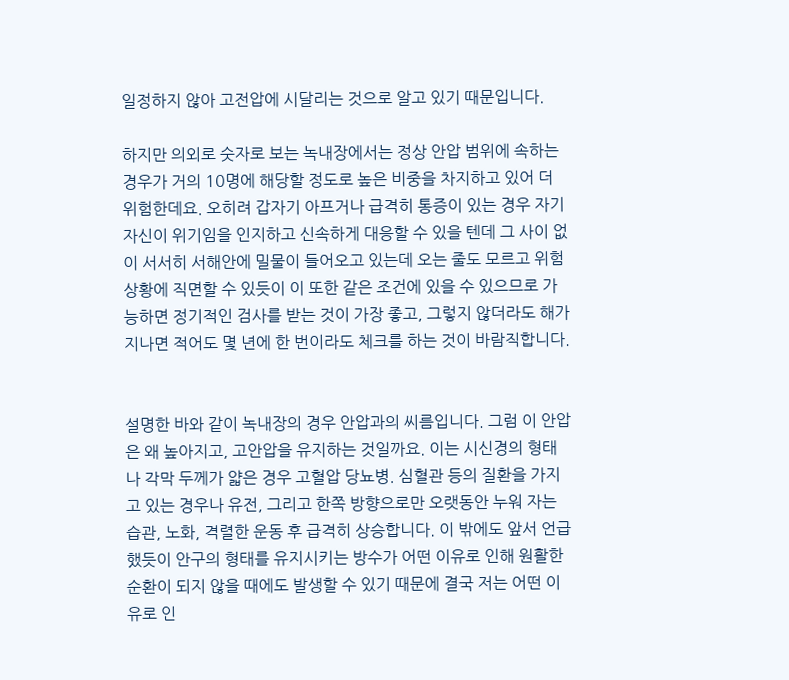일정하지 않아 고전압에 시달리는 것으로 알고 있기 때문입니다.

하지만 의외로 숫자로 보는 녹내장에서는 정상 안압 범위에 속하는 경우가 거의 10명에 해당할 정도로 높은 비중을 차지하고 있어 더 위험한데요. 오히려 갑자기 아프거나 급격히 통증이 있는 경우 자기 자신이 위기임을 인지하고 신속하게 대응할 수 있을 텐데 그 사이 없이 서서히 서해안에 밀물이 들어오고 있는데 오는 줄도 모르고 위험상황에 직면할 수 있듯이 이 또한 같은 조건에 있을 수 있으므로 가능하면 정기적인 검사를 받는 것이 가장 좋고, 그렇지 않더라도 해가 지나면 적어도 몇 년에 한 번이라도 체크를 하는 것이 바람직합니다.


설명한 바와 같이 녹내장의 경우 안압과의 씨름입니다. 그럼 이 안압은 왜 높아지고, 고안압을 유지하는 것일까요. 이는 시신경의 형태나 각막 두께가 얇은 경우 고혈압 당뇨병. 심혈관 등의 질환을 가지고 있는 경우나 유전, 그리고 한쪽 방향으로만 오랫동안 누워 자는 습관, 노화, 격렬한 운동 후 급격히 상승합니다. 이 밖에도 앞서 언급했듯이 안구의 형태를 유지시키는 방수가 어떤 이유로 인해 원활한 순환이 되지 않을 때에도 발생할 수 있기 때문에 결국 저는 어떤 이유로 인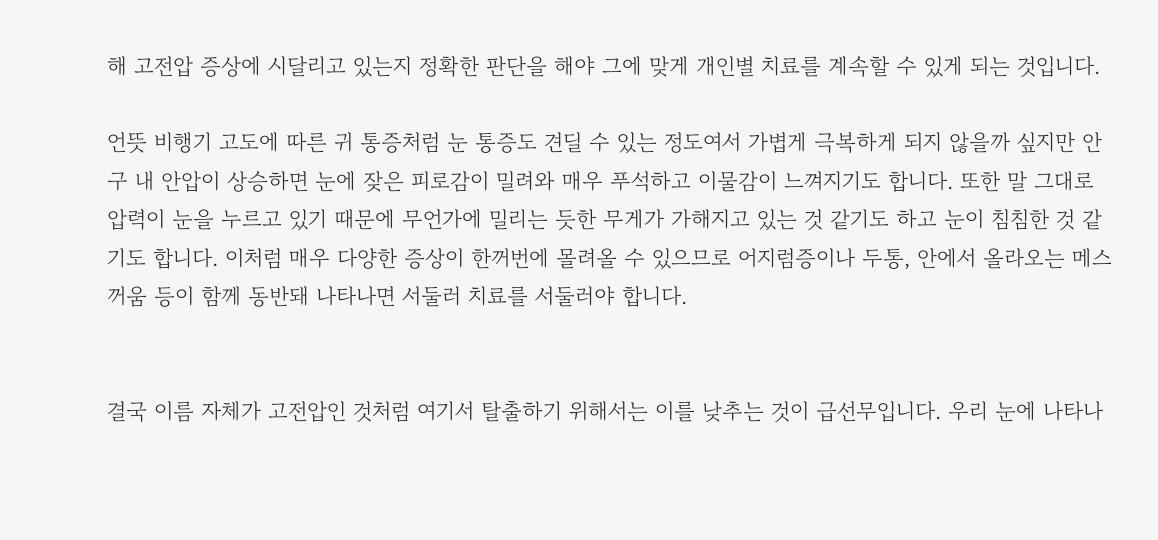해 고전압 증상에 시달리고 있는지 정확한 판단을 해야 그에 맞게 개인별 치료를 계속할 수 있게 되는 것입니다.

언뜻 비행기 고도에 따른 귀 통증처럼 눈 통증도 견딜 수 있는 정도여서 가볍게 극복하게 되지 않을까 싶지만 안구 내 안압이 상승하면 눈에 잦은 피로감이 밀려와 매우 푸석하고 이물감이 느껴지기도 합니다. 또한 말 그대로 압력이 눈을 누르고 있기 때문에 무언가에 밀리는 듯한 무게가 가해지고 있는 것 같기도 하고 눈이 침침한 것 같기도 합니다. 이처럼 매우 다양한 증상이 한꺼번에 몰려올 수 있으므로 어지럼증이나 두통, 안에서 올라오는 메스꺼움 등이 함께 동반돼 나타나면 서둘러 치료를 서둘러야 합니다.


결국 이름 자체가 고전압인 것처럼 여기서 탈출하기 위해서는 이를 낮추는 것이 급선무입니다. 우리 눈에 나타나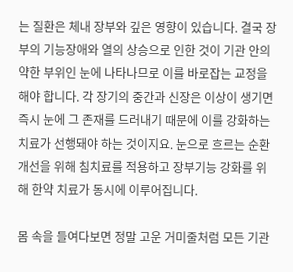는 질환은 체내 장부와 깊은 영향이 있습니다. 결국 장부의 기능장애와 열의 상승으로 인한 것이 기관 안의 약한 부위인 눈에 나타나므로 이를 바로잡는 교정을 해야 합니다. 각 장기의 중간과 신장은 이상이 생기면 즉시 눈에 그 존재를 드러내기 때문에 이를 강화하는 치료가 선행돼야 하는 것이지요. 눈으로 흐르는 순환 개선을 위해 침치료를 적용하고 장부기능 강화를 위해 한약 치료가 동시에 이루어집니다.

몸 속을 들여다보면 정말 고운 거미줄처럼 모든 기관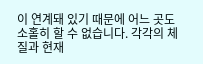이 연계돼 있기 때문에 어느 곳도 소홀히 할 수 없습니다. 각각의 체질과 현재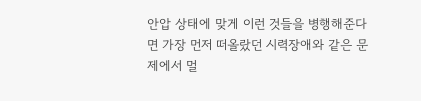안압 상태에 맞게 이런 것들을 병행해준다면 가장 먼저 떠올랐던 시력장애와 같은 문제에서 멀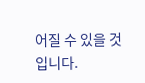어질 수 있을 것입니다.